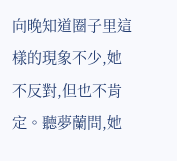向晚知道圈子里這樣的現象不少,她不反對,但也不肯定。聽夢蘭問,她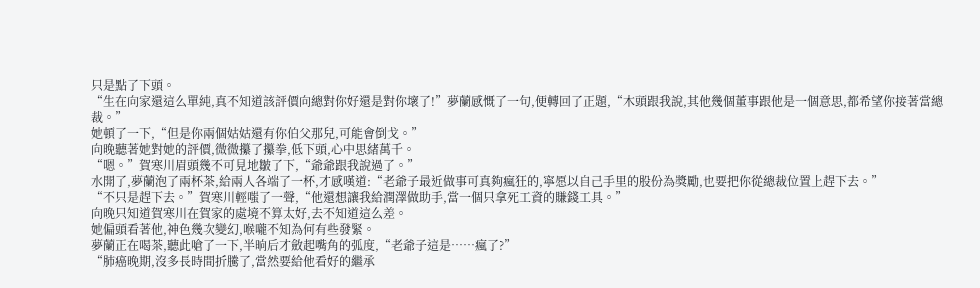只是點了下頭。
“生在向家還這么單純,真不知道該評價向總對你好還是對你壞了!”夢蘭感慨了一句,便轉回了正題,“木頭跟我說,其他幾個董事跟他是一個意思,都希望你接著當總裁。”
她頓了一下,“但是你兩個姑姑還有你伯父那兒,可能會倒戈。”
向晚聽著她對她的評價,微微攥了攥拳,低下頭,心中思緒萬千。
“嗯。”賀寒川眉頭幾不可見地皺了下,“爺爺跟我說過了。”
水開了,夢蘭泡了兩杯茶,給兩人各端了一杯,才感嘆道:“老爺子最近做事可真夠瘋狂的,寧愿以自己手里的股份為獎勵,也要把你從總裁位置上趕下去。”
“不只是趕下去。”賀寒川輕嗤了一聲,“他還想讓我給潤澤做助手,當一個只拿死工資的賺錢工具。”
向晚只知道賀寒川在賀家的處境不算太好,去不知道這么差。
她偏頭看著他,神色幾次變幻,喉嚨不知為何有些發緊。
夢蘭正在喝茶,聽此嗆了一下,半晌后才斂起嘴角的弧度,“老爺子這是……瘋了?”
“肺癌晚期,沒多長時間折騰了,當然要給他看好的繼承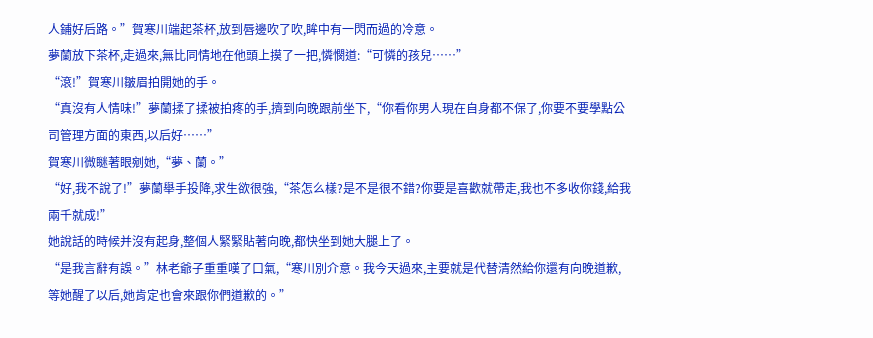人鋪好后路。”賀寒川端起茶杯,放到唇邊吹了吹,眸中有一閃而過的冷意。
夢蘭放下茶杯,走過來,無比同情地在他頭上摸了一把,憐憫道:“可憐的孩兒……”
“滾!”賀寒川皺眉拍開她的手。
“真沒有人情味!”夢蘭揉了揉被拍疼的手,擠到向晚跟前坐下,“你看你男人現在自身都不保了,你要不要學點公司管理方面的東西,以后好……”
賀寒川微瞇著眼剜她,“夢、蘭。”
“好,我不說了!”夢蘭舉手投降,求生欲很強,“茶怎么樣?是不是很不錯?你要是喜歡就帶走,我也不多收你錢,給我兩千就成!”
她說話的時候并沒有起身,整個人緊緊貼著向晚,都快坐到她大腿上了。
“是我言辭有誤。”林老爺子重重嘆了口氣,“寒川別介意。我今天過來,主要就是代替清然給你還有向晚道歉,等她醒了以后,她肯定也會來跟你們道歉的。”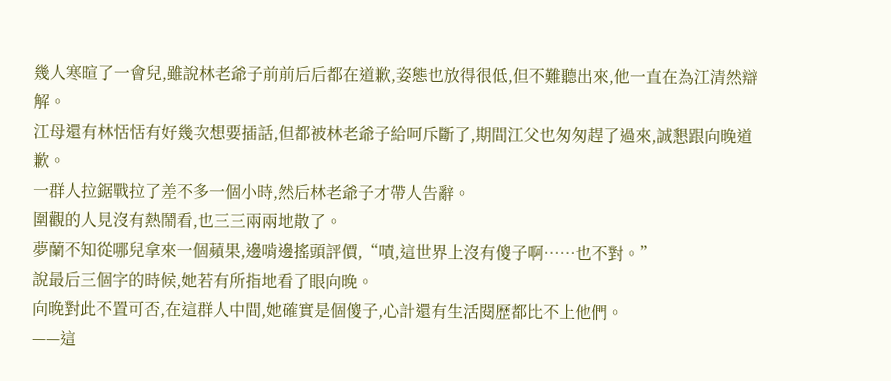幾人寒暄了一會兒,雖說林老爺子前前后后都在道歉,姿態也放得很低,但不難聽出來,他一直在為江清然辯解。
江母還有林恬恬有好幾次想要插話,但都被林老爺子給呵斥斷了,期間江父也匆匆趕了過來,誠懇跟向晚道歉。
一群人拉鋸戰拉了差不多一個小時,然后林老爺子才帶人告辭。
圍觀的人見沒有熱鬧看,也三三兩兩地散了。
夢蘭不知從哪兒拿來一個蘋果,邊啃邊搖頭評價,“嘖,這世界上沒有傻子啊……也不對。”
說最后三個字的時候,她若有所指地看了眼向晚。
向晚對此不置可否,在這群人中間,她確實是個傻子,心計還有生活閱歷都比不上他們。
——這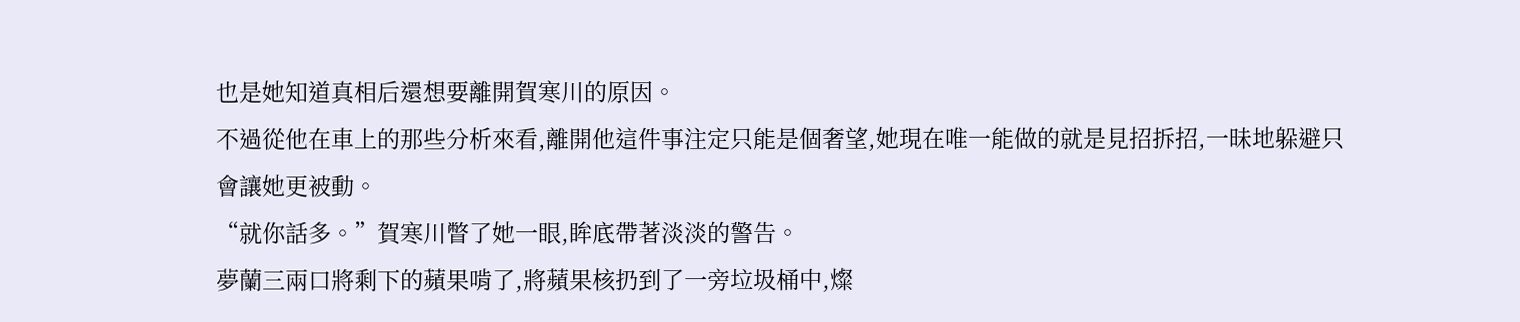也是她知道真相后還想要離開賀寒川的原因。
不過從他在車上的那些分析來看,離開他這件事注定只能是個奢望,她現在唯一能做的就是見招拆招,一昧地躲避只會讓她更被動。
“就你話多。”賀寒川瞥了她一眼,眸底帶著淡淡的警告。
夢蘭三兩口將剩下的蘋果啃了,將蘋果核扔到了一旁垃圾桶中,燦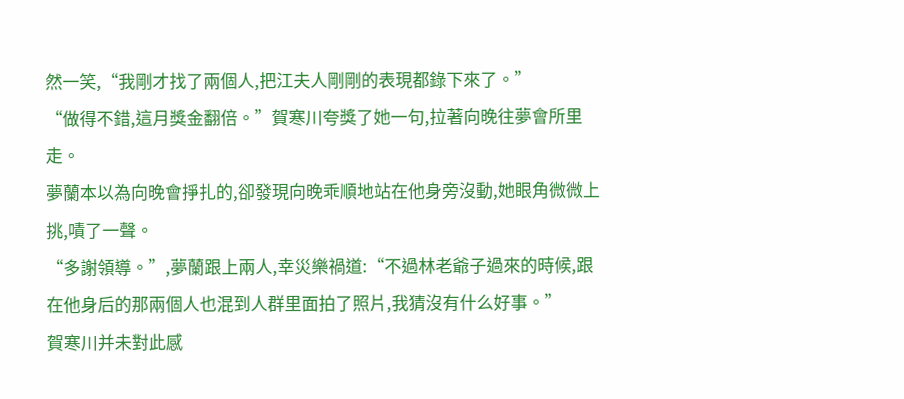然一笑,“我剛才找了兩個人,把江夫人剛剛的表現都錄下來了。”
“做得不錯,這月獎金翻倍。”賀寒川夸獎了她一句,拉著向晚往夢會所里走。
夢蘭本以為向晚會掙扎的,卻發現向晚乖順地站在他身旁沒動,她眼角微微上挑,嘖了一聲。
“多謝領導。”,夢蘭跟上兩人,幸災樂禍道:“不過林老爺子過來的時候,跟在他身后的那兩個人也混到人群里面拍了照片,我猜沒有什么好事。”
賀寒川并未對此感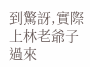到驚訝,實際上林老爺子過來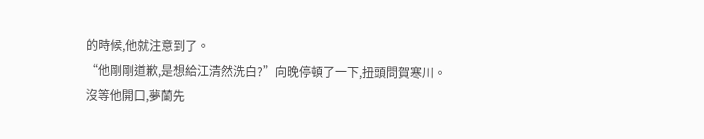的時候,他就注意到了。
“他剛剛道歉,是想給江清然洗白?”向晚停頓了一下,扭頭問賀寒川。
沒等他開口,夢蘭先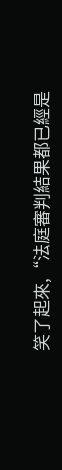笑了起來,“法庭審判結果都已經是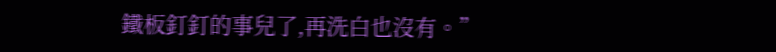鐵板釘釘的事兒了,再洗白也沒有。”